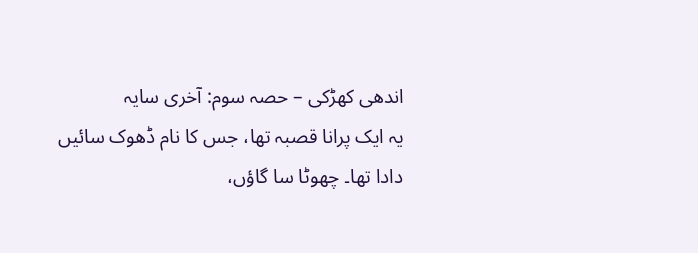اندھی کھڑکی – حصہ سوم: آخری سایہ
یہ ایک پرانا قصبہ تھا، جس کا نام ڈھوک سائیں دادا تھا۔ چھوٹا سا گاؤں،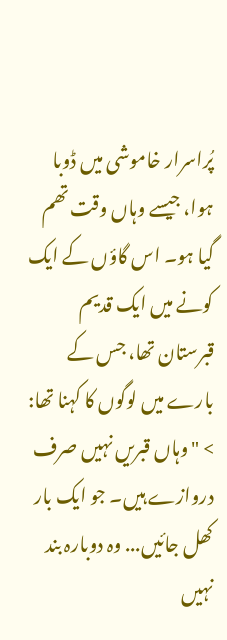پُراسرار خاموشی میں ڈوبا ہوا، جیسے وہاں وقت تھم گیا ہو۔ اس گاؤں کے ایک کونے میں ایک قدیم قبرستان تھا، جس کے بارے میں لوگوں کا کہنا تھا:
> "وہاں قبریں نہیں صرف دروازے ہیں۔ جو ایک بار کھل جائیں... وہ دوبارہ بند نہیں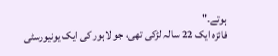ہوتے۔"
فائزہ ایک 22 سالہ لڑکی تھی، جو لاہور کی ایک یونیورسٹی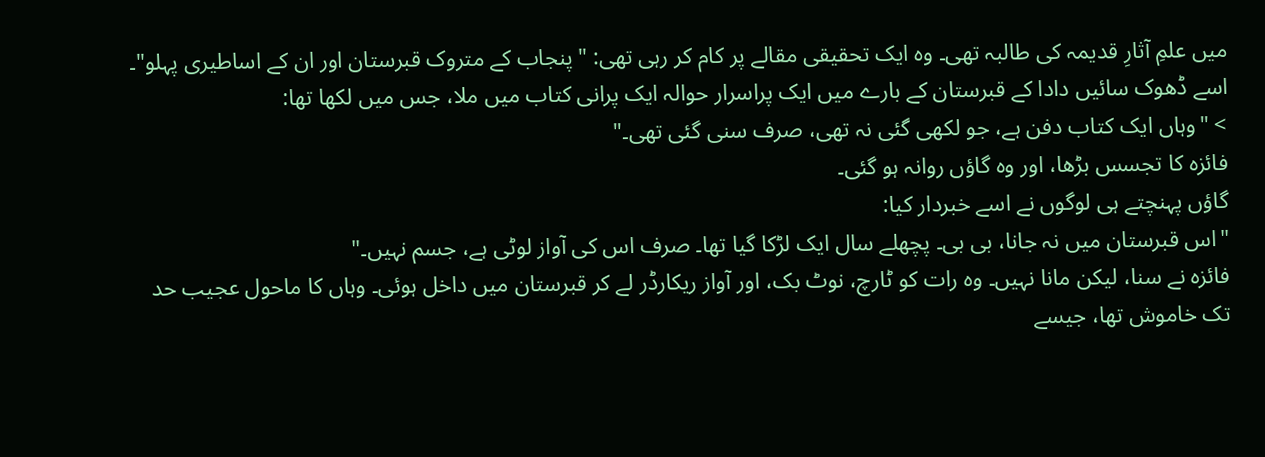میں علمِ آثارِ قدیمہ کی طالبہ تھی۔ وہ ایک تحقیقی مقالے پر کام کر رہی تھی: "پنجاب کے متروک قبرستان اور ان کے اساطیری پہلو"۔
اسے ڈھوک سائیں دادا کے قبرستان کے بارے میں ایک پراسرار حوالہ ایک پرانی کتاب میں ملا، جس میں لکھا تھا:
> "وہاں ایک کتاب دفن ہے، جو لکھی گئی نہ تھی، صرف سنی گئی تھی۔"
فائزہ کا تجسس بڑھا، اور وہ گاؤں روانہ ہو گئی۔
گاؤں پہنچتے ہی لوگوں نے اسے خبردار کیا:
"اس قبرستان میں نہ جانا، بی بی۔ پچھلے سال ایک لڑکا گیا تھا۔ صرف اس کی آواز لوٹی ہے، جسم نہیں۔"
فائزہ نے سنا، لیکن مانا نہیں۔ وہ رات کو ٹارچ، نوٹ بک، اور آواز ریکارڈر لے کر قبرستان میں داخل ہوئی۔ وہاں کا ماحول عجیب حد تک خاموش تھا، جیسے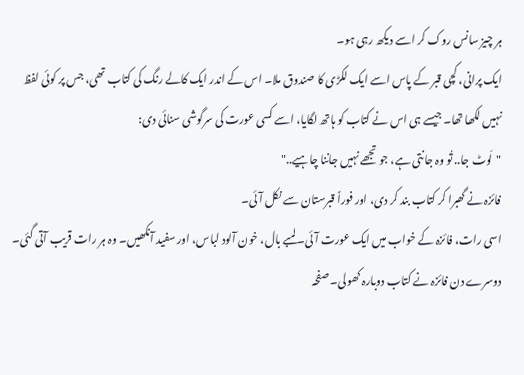ہر چیز سانس روک کر اسے دیکھ رہی ہو۔
ایک پرانی، کچی قبر کے پاس اسے ایک لکڑی کا صندوق ملا۔ اس کے اندر ایک کالے رنگ کی کتاب تھی، جس پر کوئی لفظ نہیں لکھا تھا۔ جیسے ہی اس نے کتاب کو ہاتھ لگایا، اسے کسی عورت کی سرگوشی سنائی دی:
"لَوٹ جا.. تُو وہ جانتی ہے، جو تجھے نہیں جاننا چاہیے.."
فائزہ نے گھبرا کر کتاب بند کر دی، اور فوراً قبرستان سے نکل آئی۔
اسی رات، فائزہ کے خواب میں ایک عورت آئی۔ لمبے بال، خون آلود لباس، اور سفید آنکھیں۔ وہ ہر رات قریب آتی گئی۔
دوسرے دن فائزہ نے کتاب دوبارہ کھولی۔ صفحہ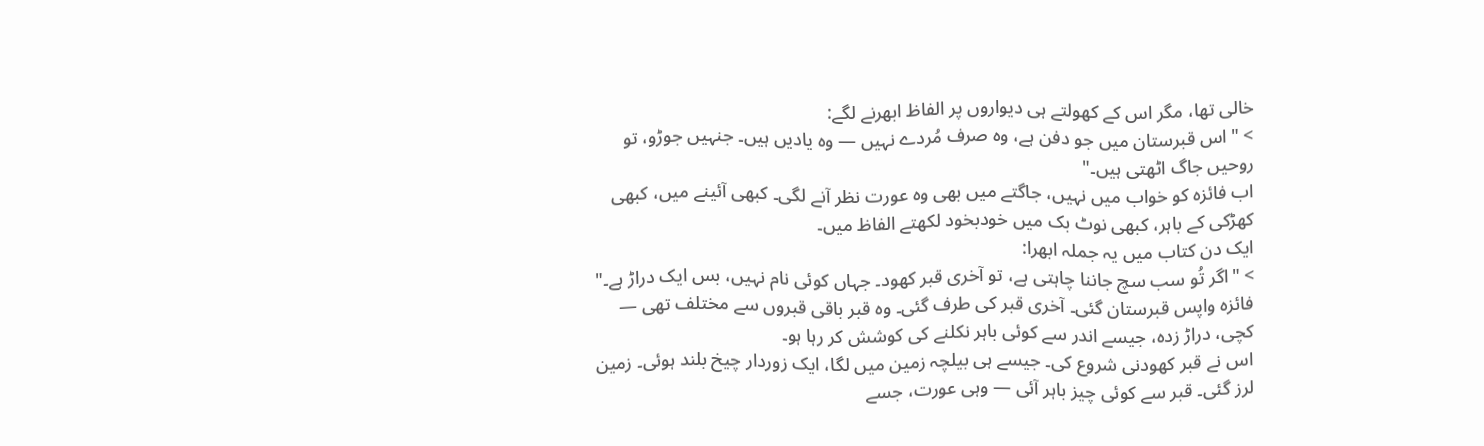خالی تھا، مگر اس کے کھولتے ہی دیواروں پر الفاظ ابھرنے لگے:
> "اس قبرستان میں جو دفن ہے، وہ صرف مُردے نہیں — وہ یادیں ہیں۔ جنہیں جوڑو، تو روحیں جاگ اٹھتی ہیں۔"
اب فائزہ کو خواب میں نہیں، جاگتے میں بھی وہ عورت نظر آنے لگی۔ کبھی آئینے میں، کبھی کھڑکی کے باہر، کبھی نوٹ بک میں خودبخود لکھتے الفاظ میں۔
ایک دن کتاب میں یہ جملہ ابھرا:
> "اگر تُو سب سچ جاننا چاہتی ہے، تو آخری قبر کھود۔ جہاں کوئی نام نہیں، بس ایک دراڑ ہے۔"
فائزہ واپس قبرستان گئی۔ آخری قبر کی طرف گئی۔ وہ قبر باقی قبروں سے مختلف تھی — کچی، دراڑ زدہ، جیسے اندر سے کوئی باہر نکلنے کی کوشش کر رہا ہو۔
اس نے قبر کھودنی شروع کی۔ جیسے ہی بیلچہ زمین میں لگا، ایک زوردار چیخ بلند ہوئی۔ زمین لرز گئی۔ قبر سے کوئی چیز باہر آئی — وہی عورت، جسے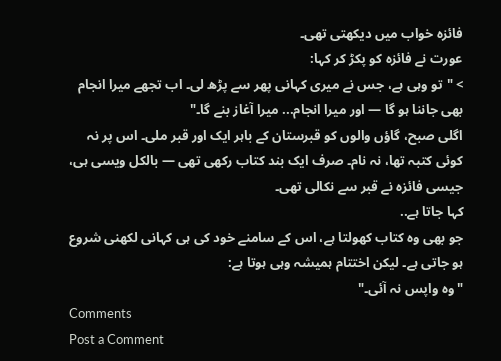فائزہ خواب میں دیکھتی تھی۔
عورت نے فائزہ کو پکڑ کر کہا:
> "تو وہی ہے، جس نے میری کہانی پھر سے پڑھ لی۔ اب تجھے میرا انجام بھی جاننا ہو گا — اور میرا انجام... میرا آغاز بنے گا۔"
اگلی صبح، گاؤں والوں کو قبرستان کے باہر ایک اور قبر ملی۔ اس پر نہ کوئی کتبہ تھا، نہ نام۔ صرف ایک بند کتاب رکھی تھی — بالکل ویسی ہی، جیسی فائزہ نے قبر سے نکالی تھی۔
کہا جاتا ہے..
جو بھی وہ کتاب کھولتا ہے، اس کے سامنے خود کی ہی کہانی لکھنی شروع ہو جاتی ہے۔ لیکن اختتام ہمیشہ وہی ہوتا ہے:
"وہ واپس نہ آئی۔"
Comments
Post a Comment